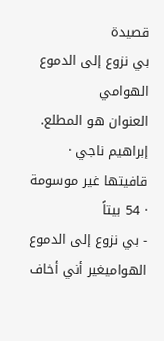قصيدة
بي نزوع إلى الدموع الهوامي
العنوان هو المطلع.
إبراهيم ناجي · قافيتها غير موسومة · 54 بيتاً
- بي نزوع إلى الدموع الهواميغير أني أخاف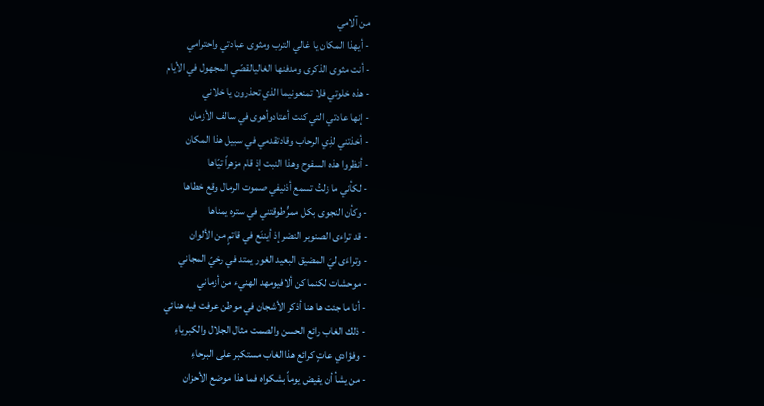من آلامي
- أيهذا المكان يا غالي الترب ومثوى عبادتي واحترامي
- أنت مثوى الذكرى ومدفنها الغاليالقصّي المجهول في الأيام
- هذه خلوتي فلا تمنعونيما الذي تحذرون يا خلاني
- إنها عادتي التي كنت أعتادوأهوى في سالف الأزمان
- أخذتني لذِي الرحاب وقادتقدمي في سبيل هذا المكان
- أنظروا هذه السفوح وهذا النبت إذ قام مزهراً تيّاها
- لكأني ما زلتُ تسمع أذنيفي صموت الرمال وقع خطاها
- وكأن النجوى بكل ممرٍّطوقتني في ستره يمناها
- قد تراءى الصنوبر النضر إذ أيننَع في قاتمٍ من الألوان
- وتراءَى ليَ المضيق البعيد الغور يمتد في رخيّ المجاني
- موحشات لكنما كن ألافيومهد الهنيء من أزماني
- أنا ما جئت ها هنا أذكر الأشجان في موطن عرفت فيه هنائي
- ذلك الغاب رائع الحسن والصمت مثال الجلال والكبرياءِ
- وفؤادي عاتٍ كرائع هذاالغاب مستكبر على البرحاءِ
- من يشأ أن يفيض يوماً بشكواه فما هذا موضع الأحزان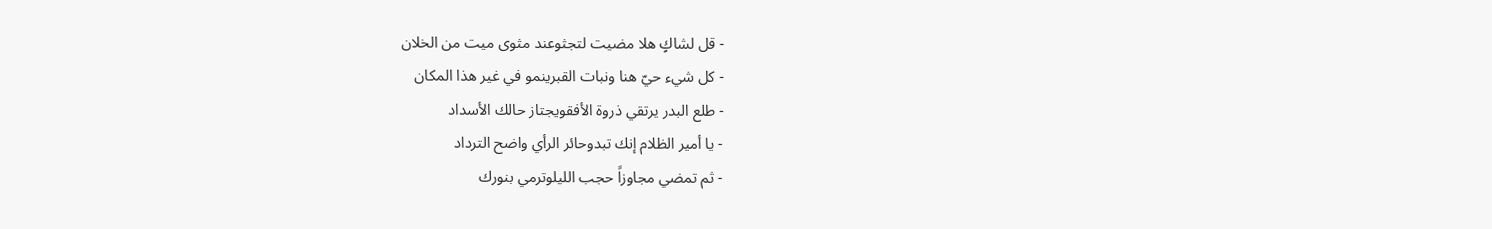- قل لشاكٍ هلا مضيت لتجثوعند مثوى ميت من الخلان
- كل شيء حيّ هنا ونبات القبرينمو في غير هذا المكان
- طلع البدر يرتقي ذروة الأفقويجتاز حالك الأسداد
- يا أمير الظلام إنك تبدوحائر الرأي واضح الترداد
- ثم تمضي مجاوزاً حجب الليلوترمي بنورك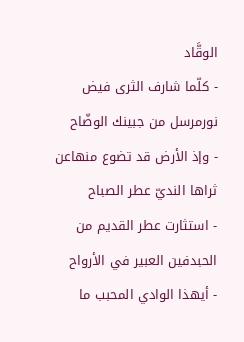الوقَّاد
- كلّما شارف الثرى فيض نورمرسل من جبينك الوضّاح
- وإذ الأرض قد تضوع منهاعن ثراها النديّ عطر الصباح
- استثارت عطر القديم من الحبدفين العبير في الأرواح
- أيهذا الوادي المحبب ما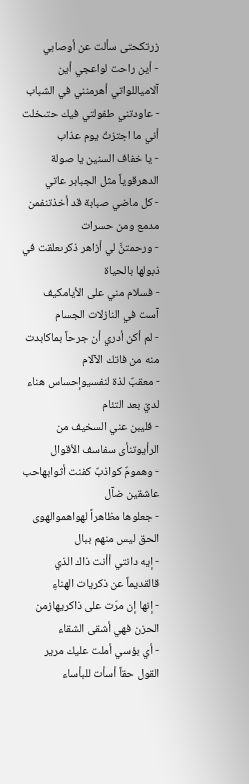زرتكحتى سألت عن أوصابي
- أين راحت لواعجي أين آلامياللواتي أهرمنني في الشباب
- عاودتني طفولتي فيك حتىخلت أني ما اجتزتُ يوم عذاب
- يا خفاف السنين يا صولة الدهرقوياً مثل الجبابر عاتي
- كل ماضي صبابة قد أخذتنفمن مدمع ومن حسرات
- ورحمتنَّ لي أزاهر ذكرىعلقت في ذبولها بالحياة
- فسلام مني على الأيامكيف آست في النازلات الجسام
- لم أكن أدري أن جرحاً بماكابدت منه من فاتك الآلام
- معقبٌ لذة لنفسيوإحساس هناء لديّ بعد التئام
- فليبن عني السخيف من الرأيوتنأى سفاسف الأقوال
- وهمومٌ كواذبٌ كفنت أثوابهاحب عاشقين ضآل
- جعلوها مظاهراً لهواهموالهوى الحق ليس منهم ببال
- إيه دانتي أأنت ذاك الذي قالقديماً عن ذكريات الهناءِ
- إنها إن مرّت على ذاكريهازمن الحزن فهي أشقى الشقاء
- أي بؤسي أملت عليك مرير القول حقاً أسأت للبأساء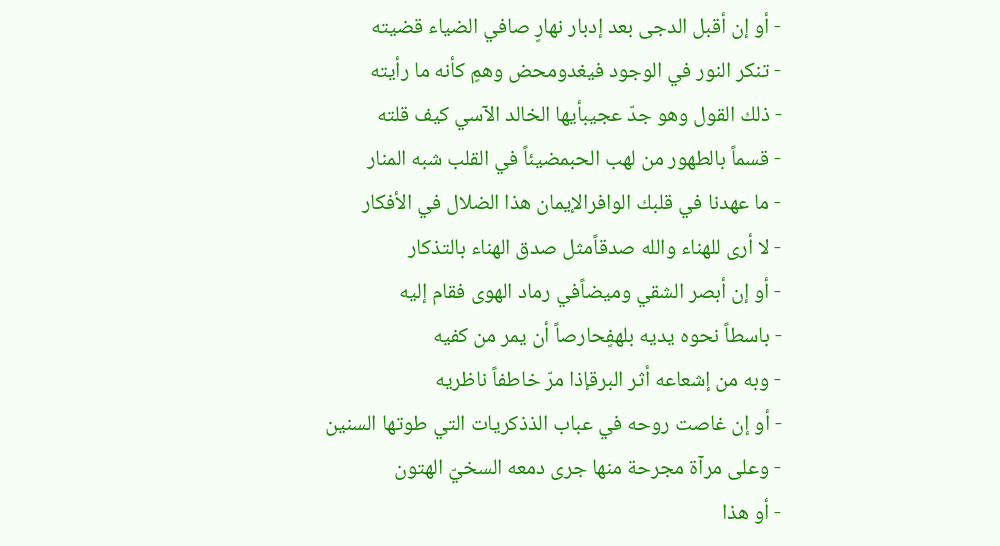- أو إن أقبل الدجى بعد إدبار نهارٍ صافي الضياء قضيته
- تنكر النور في الوجود فيغدومحض وهمٍ كأنه ما رأيته
- ذلك القول وهو جدّ عجيبأيها الخالد الآسي كيف قلته
- قسماً بالطهور من لهب الحبمضيئاً في القلب شبه المنار
- ما عهدنا في قلبك الوافرالإيمان هذا الضلال في الأفكار
- لا أرى للهناء والله صدقاًمثل صدق الهناء بالتذكار
- أو إن أبصر الشقي وميضاًفي رماد الهوى فقام إليه
- باسطاً نحوه يديه بلهفٍحارصاً أن يمر من كفيه
- وبه من إشعاعه أثر البرقإذا مرّ خاطفاً ناظريه
- أو إن غاصت روحه في عباب الذذكريات التي طوتها السنين
- وعلى مرآة مجرحة منها جرى دمعه السخيّ الهتون
- أو هذا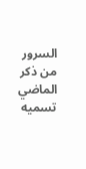السرور من ذكر الماضي تسميه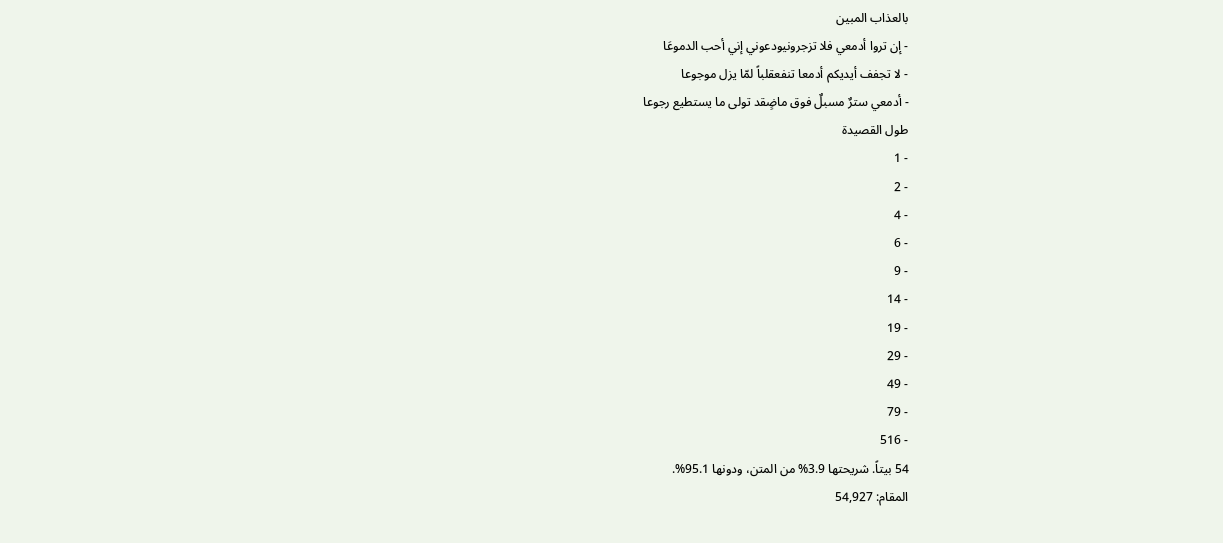بالعذاب المبين
- إن تروا أدمعي فلا تزجرونيودعوني إني أحب الدموعَا
- لا تجفف أيديكم أدمعا تنفعقلباً لمّا يزل موجوعا
- أدمعي سترٌ مسبلٌ فوق ماضٍقد تولى ما يستطيع رجوعا
طول القصيدة
- 1
- 2
- 4
- 6
- 9
- 14
- 19
- 29
- 49
- 79
- 516
54 بيتاً. شريحتها 3.9% من المتن، ودونها 95.1%.
المقام: 54,927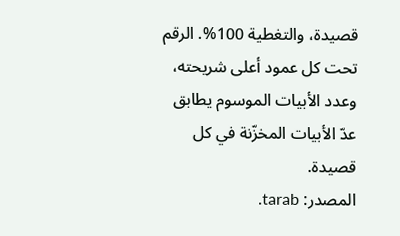قصيدة، والتغطية 100%. الرقم تحت كل عمود أعلى شريحته، وعدد الأبيات الموسوم يطابق عدّ الأبيات المخزّنة في كل قصيدة.
المصدر: tarab.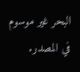البحر غير موسوم في المصدر.